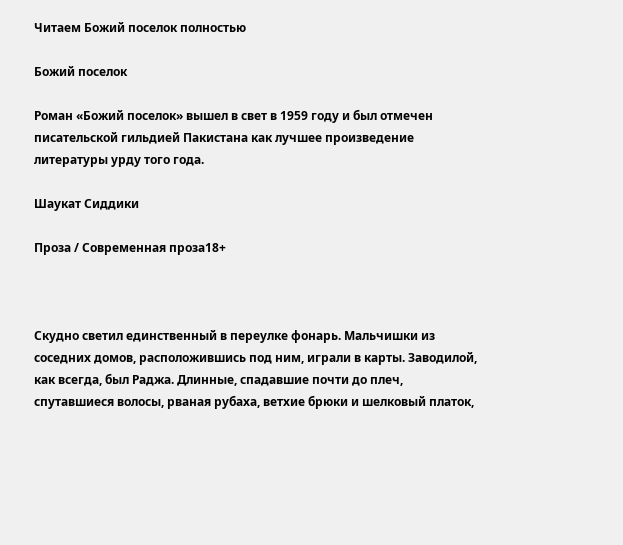Читаем Божий поселок полностью

Божий поселок

Роман «Божий поселок» вышел в свет в 1959 году и был отмечен писательской гильдией Пакистана как лучшее произведение литературы урду того года.

Шаукат Сиддики

Проза / Современная проза18+



Скудно светил единственный в переулке фонарь. Мальчишки из соседних домов, расположившись под ним, играли в карты. Заводилой, как всегда, был Раджа. Длинные, спадавшие почти до плеч, спутавшиеся волосы, рваная рубаха, ветхие брюки и шелковый платок,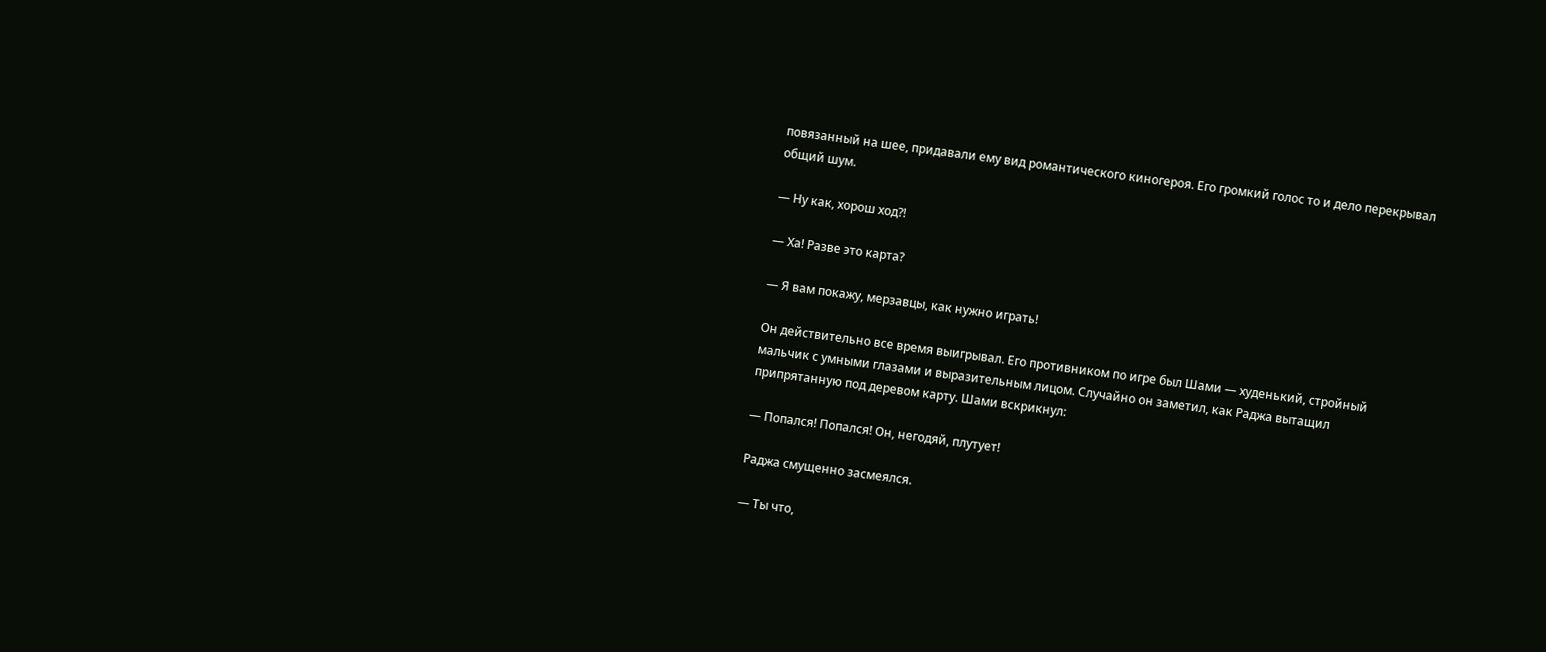повязанный на шее, придавали ему вид романтического киногероя. Его громкий голос то и дело перекрывал общий шум.

— Ну как, хорош ход?!

— Ха! Разве это карта?

— Я вам покажу, мерзавцы, как нужно играть!

Он действительно все время выигрывал. Его противником по игре был Шами — худенький, стройный мальчик с умными глазами и выразительным лицом. Случайно он заметил, как Раджа вытащил припрятанную под деревом карту. Шами вскрикнул:

— Попался! Попался! Он, негодяй, плутует!

Раджа смущенно засмеялся.

— Ты что,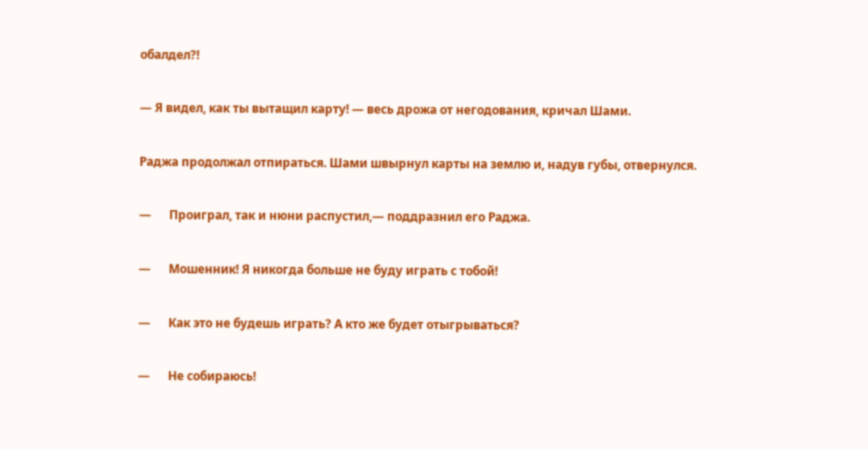обалдел?!

— Я видел, как ты вытащил карту! — весь дрожа от негодования, кричал Шами.

Раджа продолжал отпираться. Шами швырнул карты на землю и, надув губы, отвернулся.

—      Проиграл, так и нюни распустил,— поддразнил его Раджа.

—      Мошенник! Я никогда больше не буду играть с тобой!

—      Как это не будешь играть? А кто же будет отыгрываться?

—      Не собираюсь!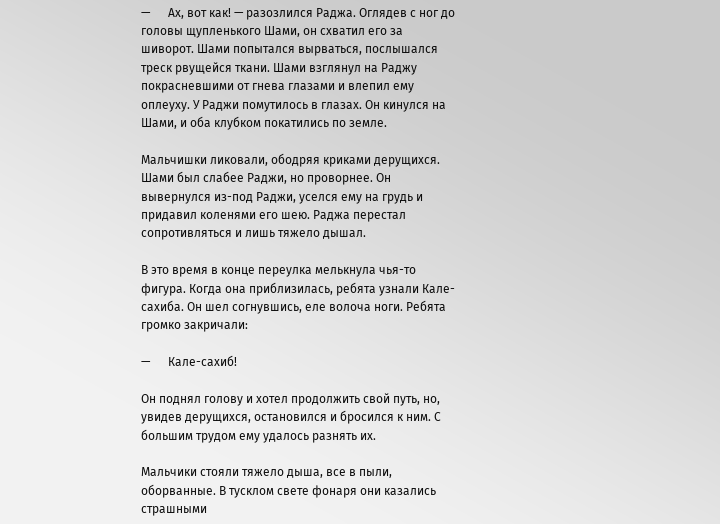—      Ах, вот как! — разозлился Раджа. Оглядев с ног до головы щупленького Шами, он схватил его за шиворот. Шами попытался вырваться, послышался треск рвущейся ткани. Шами взглянул на Раджу покрасневшими от гнева глазами и влепил ему оплеуху. У Раджи помутилось в глазах. Он кинулся на Шами, и оба клубком покатились по земле.

Мальчишки ликовали, ободряя криками дерущихся. Шами был слабее Раджи, но проворнее. Он вывернулся из-под Раджи, уселся ему на грудь и придавил коленями его шею. Раджа перестал сопротивляться и лишь тяжело дышал.

В это время в конце переулка мелькнула чья-то фигура. Когда она приблизилась, ребята узнали Кале-сахиба. Он шел согнувшись, еле волоча ноги. Ребята громко закричали:

—      Кале-сахиб!

Он поднял голову и хотел продолжить свой путь, но, увидев дерущихся, остановился и бросился к ним. С большим трудом ему удалось разнять их.

Мальчики стояли тяжело дыша, все в пыли, оборванные. В тусклом свете фонаря они казались страшными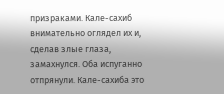призраками. Кале-сахиб внимательно оглядел их и, сделав злые глаза, замахнулся. Оба испуганно отпрянули. Кале-сахиба это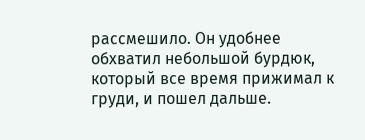рассмешило. Он удобнее обхватил небольшой бурдюк, который все время прижимал к груди, и пошел дальше.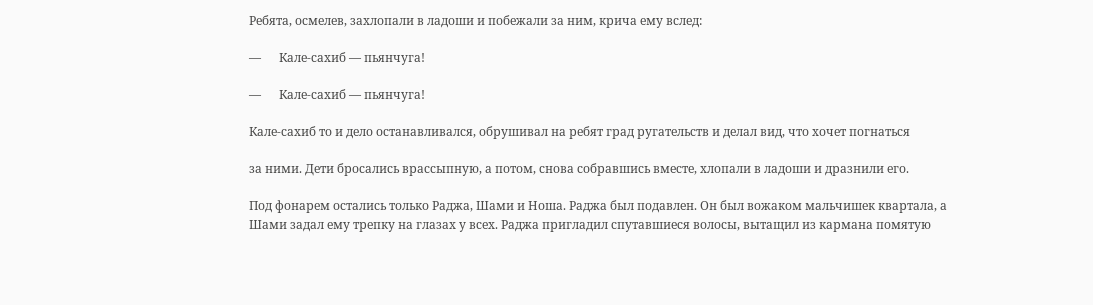Ребята, осмелев, захлопали в ладоши и побежали за ним, крича ему вслед:

—      Кале-сахиб — пьянчуга!

—      Кале-сахиб — пьянчуга!

Кале-сахиб то и дело останавливался, обрушивал на ребят град ругательств и делал вид, что хочет погнаться

за ними. Дети бросались врассыпную, а потом, снова собравшись вместе, хлопали в ладоши и дразнили его.

Под фонарем остались только Раджа, Шами и Ноша. Раджа был подавлен. Он был вожаком мальчишек квартала, а Шами задал ему трепку на глазах у всех. Раджа пригладил спутавшиеся волосы, вытащил из кармана помятую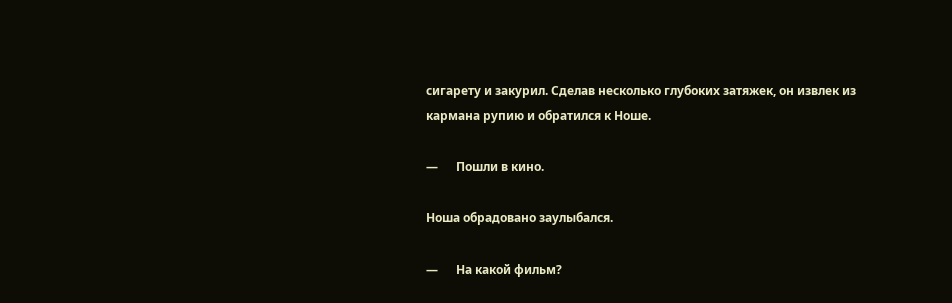сигарету и закурил. Сделав несколько глубоких затяжек, он извлек из кармана рупию и обратился к Ноше.

—      Пошли в кино.

Ноша обрадовано заулыбался.

—      На какой фильм?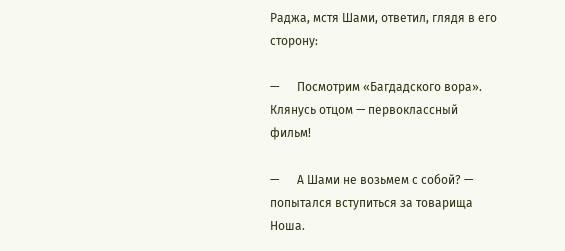Раджа, мстя Шами, ответил, глядя в его сторону:

—      Посмотрим «Багдадского вора». Клянусь отцом — первоклассный фильм!

—      А Шами не возьмем с собой? — попытался вступиться за товарища Ноша.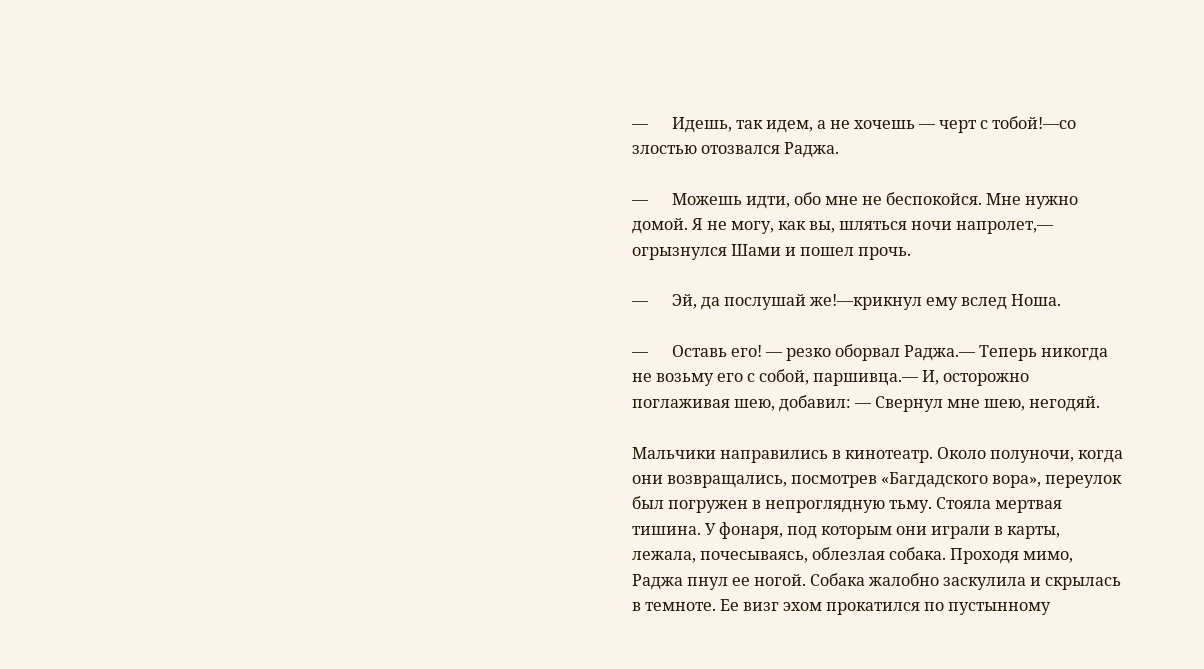—      Идешь, так идем, а не хочешь — черт с тобой!—со злостью отозвался Раджа.

—      Можешь идти, обо мне не беспокойся. Мне нужно домой. Я не могу, как вы, шляться ночи напролет,— огрызнулся Шами и пошел прочь.

—      Эй, да послушай же!—крикнул ему вслед Ноша.

—      Оставь его! — резко оборвал Раджа.— Теперь никогда не возьму его с собой, паршивца.— И, осторожно поглаживая шею, добавил: — Свернул мне шею, негодяй.

Мальчики направились в кинотеатр. Около полуночи, когда они возвращались, посмотрев «Багдадского вора», переулок был погружен в непроглядную тьму. Стояла мертвая тишина. У фонаря, под которым они играли в карты, лежала, почесываясь, облезлая собака. Проходя мимо, Раджа пнул ее ногой. Собака жалобно заскулила и скрылась в темноте. Ее визг эхом прокатился по пустынному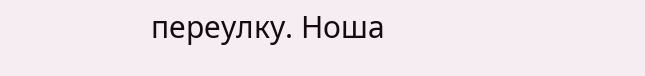переулку. Ноша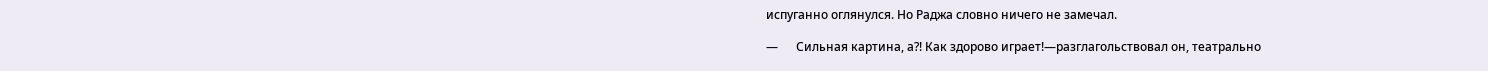испуганно оглянулся. Но Раджа словно ничего не замечал.

—      Сильная картина, а?! Как здорово играет!—разглагольствовал он, театрально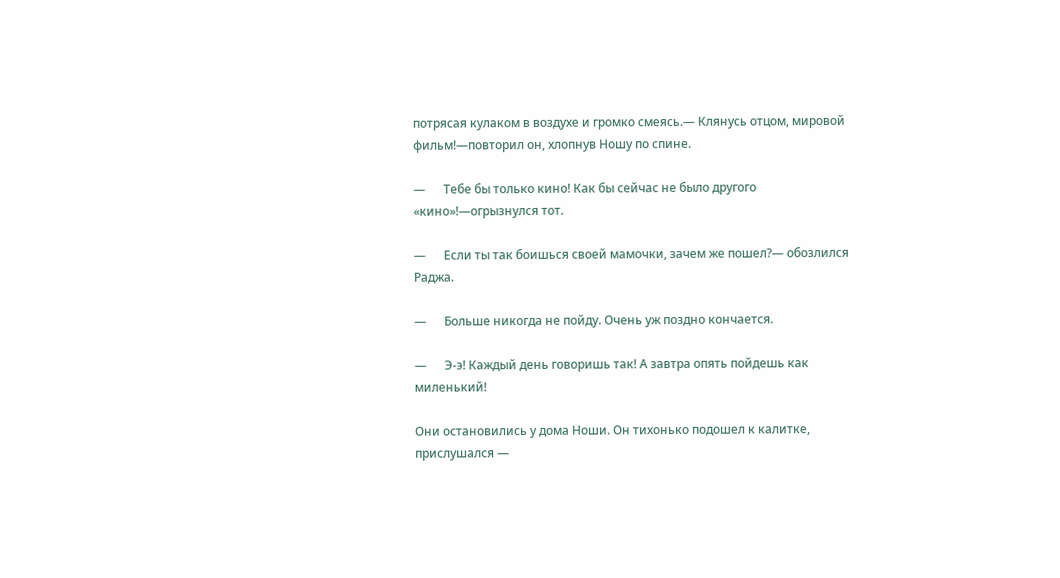потрясая кулаком в воздухе и громко смеясь.— Клянусь отцом, мировой фильм!—повторил он, хлопнув Ношу по спине.

—      Тебе бы только кино! Как бы сейчас не было другого «кино»!—огрызнулся тот.

—      Если ты так боишься своей мамочки, зачем же пошел?— обозлился Раджа.

—      Больше никогда не пойду. Очень уж поздно кончается.

—      Э-э! Каждый день говоришь так! А завтра опять пойдешь как миленький!

Они остановились у дома Ноши. Он тихонько подошел к калитке, прислушался —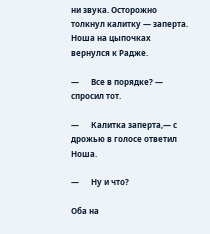ни звука. Осторожно толкнул калитку — заперта. Ноша на цыпочках вернулся к Радже.

—      Все в порядке? — спросил тот.

—      Калитка заперта,— с дрожью в голосе ответил Ноша.

—      Ну и что?

Оба на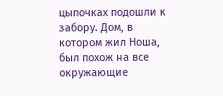цыпочках подошли к забору. Дом, в котором жил Ноша, был похож на все окружающие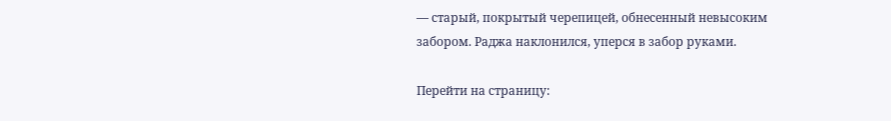— старый, покрытый черепицей, обнесенный невысоким забором. Раджа наклонился, уперся в забор руками.

Перейти на страницу: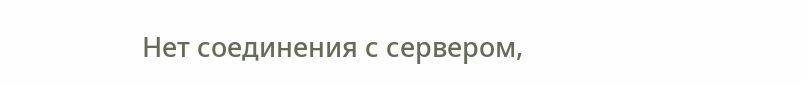Нет соединения с сервером,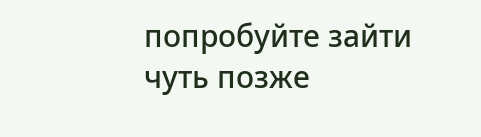попробуйте зайти чуть позже